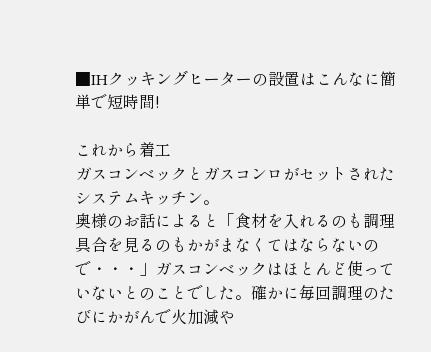■IHクッキングヒーターの設置はこんなに簡単で短時間!

これから着工
ガスコンベックとガスコンロがセットされたシステムキッチン。
奥様のお話によると「食材を入れるのも調理具合を見るのもかがまなくてはならないので・・・」ガスコンベックはほとんど使っていないとのことでした。確かに毎回調理のたびにかがんで火加減や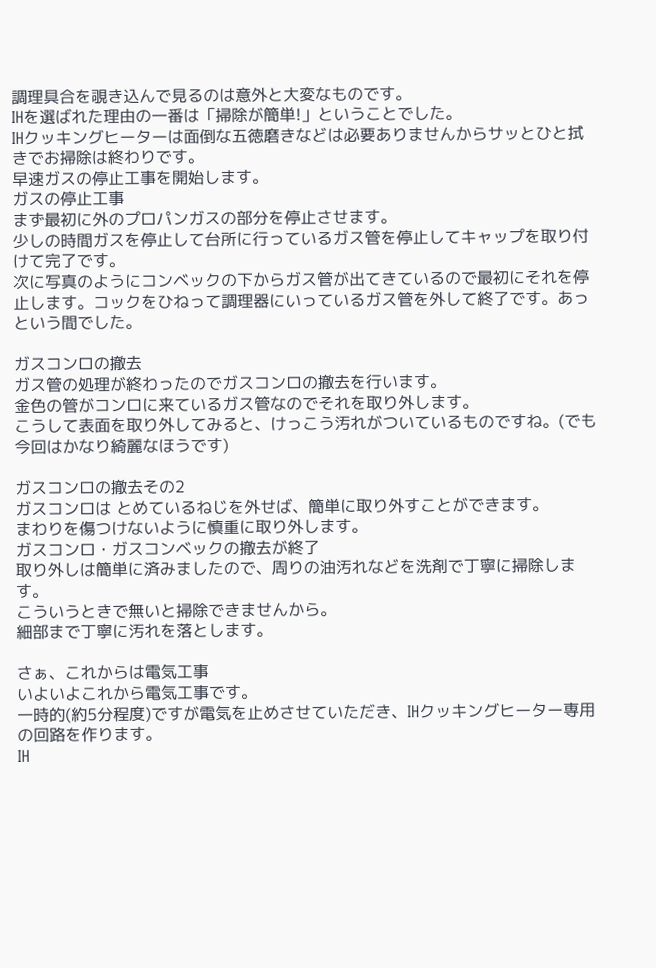調理具合を覗き込んで見るのは意外と大変なものです。
IHを選ばれた理由の一番は「掃除が簡単!」ということでした。
IHクッキングヒーターは面倒な五徳磨きなどは必要ありませんからサッとひと拭きでお掃除は終わりです。
早速ガスの停止工事を開始します。
ガスの停止工事
まず最初に外のプロパンガスの部分を停止させます。
少しの時間ガスを停止して台所に行っているガス管を停止してキャップを取り付けて完了です。
次に写真のようにコンベックの下からガス管が出てきているので最初にそれを停止します。コックをひねって調理器にいっているガス管を外して終了です。あっという間でした。

ガスコンロの撤去
ガス管の処理が終わったのでガスコンロの撤去を行います。
金色の管がコンロに来ているガス管なのでそれを取り外します。
こうして表面を取り外してみると、けっこう汚れがついているものですね。(でも今回はかなり綺麗なほうです)

ガスコンロの撤去その2
ガスコンロは とめているねじを外せば、簡単に取り外すことができます。
まわりを傷つけないように慎重に取り外します。
ガスコンロ・ガスコンベックの撤去が終了
取り外しは簡単に済みましたので、周りの油汚れなどを洗剤で丁寧に掃除します。
こういうときで無いと掃除できませんから。
細部まで丁寧に汚れを落とします。

さぁ、これからは電気工事
いよいよこれから電気工事です。
一時的(約5分程度)ですが電気を止めさせていただき、IHクッキングヒーター専用の回路を作ります。
IH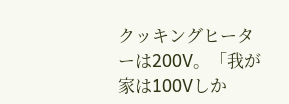クッキングヒーターは200V。「我が家は100Vしか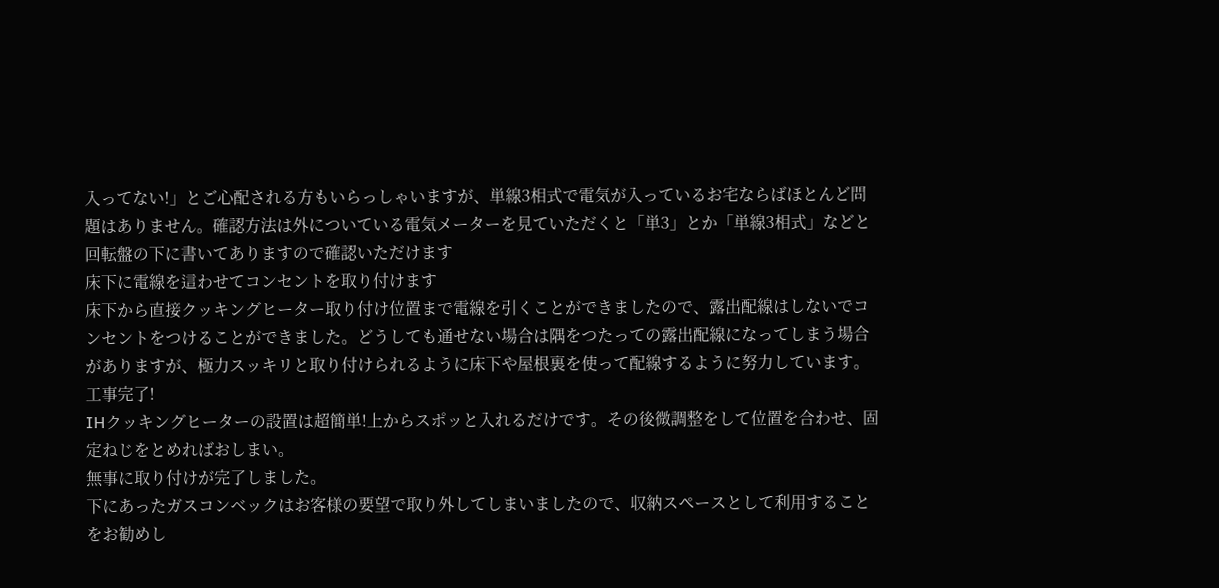入ってない!」とご心配される方もいらっしゃいますが、単線3相式で電気が入っているお宅ならばほとんど問題はありません。確認方法は外についている電気メーターを見ていただくと「単3」とか「単線3相式」などと回転盤の下に書いてありますので確認いただけます
床下に電線を這わせてコンセントを取り付けます
床下から直接クッキングヒーター取り付け位置まで電線を引くことができましたので、露出配線はしないでコンセントをつけることができました。どうしても通せない場合は隅をつたっての露出配線になってしまう場合がありますが、極力スッキリと取り付けられるように床下や屋根裏を使って配線するように努力しています。
工事完了!
IHクッキングヒーターの設置は超簡単!上からスポッと入れるだけです。その後微調整をして位置を合わせ、固定ねじをとめればおしまい。
無事に取り付けが完了しました。
下にあったガスコンベックはお客様の要望で取り外してしまいましたので、収納スペースとして利用することをお勧めし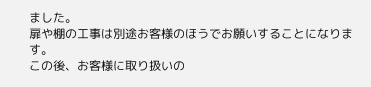ました。
扉や棚の工事は別途お客様のほうでお願いすることになります。
この後、お客様に取り扱いの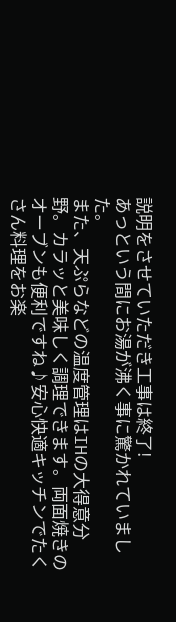説明をさせていただき工事は終了!
あっという間にお湯が沸く事に驚かれていました。
また、天ぷらなどの温度管理はIHの大得意分野。カラッと美味しく調理できます。両面焼きのオーブンも便利ですね♪安心快適キッチンでたくさん料理をお楽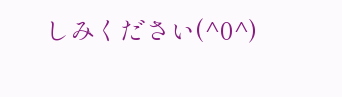しみください(^0^)